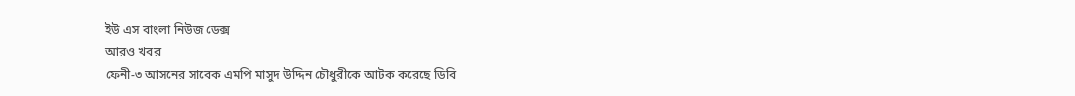ইউ এস বাংলা নিউজ ডেক্স
আরও খবর
ফেনী-৩ আসনের সাবেক এমপি মাসুদ উদ্দিন চৌধুরীকে আটক করেছে ডিবি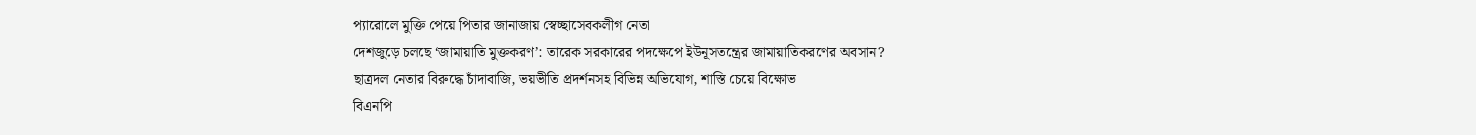প্যারোলে মুক্তি পেয়ে পিতার জানাজায় স্বেচ্ছাসেবকলীগ নেতা
দেশজুড়ে চলছে ‘জামায়াতি মুক্তকরণ’: তারেক সরকারের পদক্ষেপে ইউনূসতন্ত্রের জামায়াতিকরণের অবসান?
ছাত্রদল নেতার বিরুদ্ধে চাঁদাবাজি, ভয়ভীতি প্রদর্শনসহ বিভিন্ন অভিযোগ, শাস্তি চেয়ে বিক্ষোভ
বিএনপি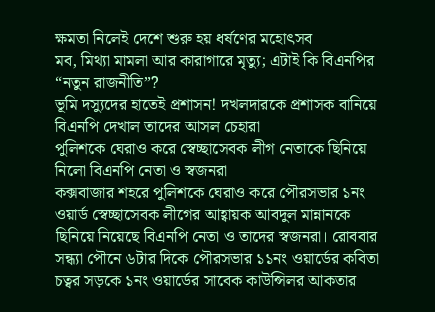ক্ষমতা নিলেই দেশে শুরু হয় ধর্ষণের মহোৎসব
মব, মিথ্যা মামলা আর কারাগারে মৃত্যু; এটাই কি বিএনপির “নতুন রাজনীতি”?
ভূমি দস্যুদের হাতেই প্রশাসন! দখলদারকে প্রশাসক বানিয়ে বিএনপি দেখাল তাদের আসল চেহারা
পুলিশকে ঘেরাও করে স্বেচ্ছাসেবক লীগ নেতাকে ছিনিয়ে নিলো বিএনপি নেতা ও স্বজনরা
কক্সবাজার শহরে পুলিশকে ঘেরাও করে পৌরসভার ১নং ওয়ার্ড স্বেচ্ছাসেবক লীগের আহ্বায়ক আবদুল মান্নানকে ছিনিয়ে নিয়েছে বিএনপি নেতা ও তাদের স্বজনরা। রোববার সন্ধ্যা পৌনে ৬টার দিকে পৌরসভার ১১নং ওয়ার্ডের কবিতা চত্বর সড়কে ১নং ওয়ার্ডের সাবেক কাউন্সিলর আকতার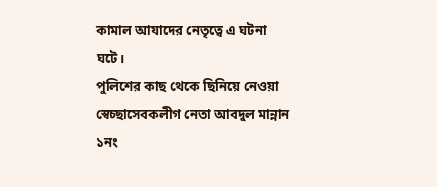কামাল আযাদের নেতৃত্বে এ ঘটনা ঘটে।
পুলিশের কাছ থেকে ছিনিয়ে নেওয়া স্বেচ্ছাসেবকলীগ নেতা আবদুল মান্নান ১নং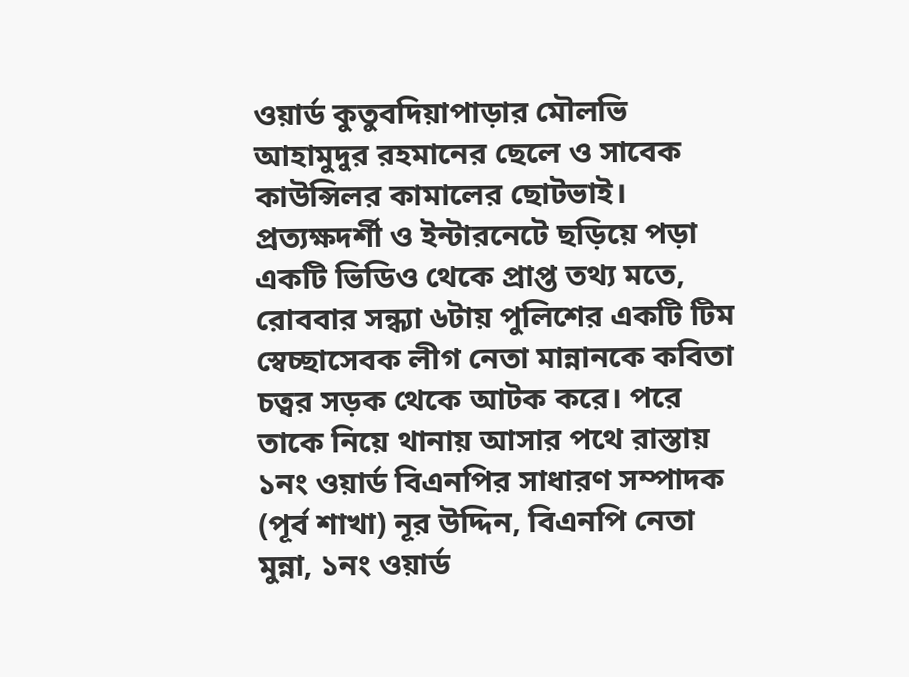ওয়ার্ড কুতুবদিয়াপাড়ার মৌলভি আহামুদুর রহমানের ছেলে ও সাবেক কাউন্সিলর কামালের ছোটভাই।
প্রত্যক্ষদর্শী ও ইন্টারনেটে ছড়িয়ে পড়া একটি ভিডিও থেকে প্রাপ্ত তথ্য মতে, রোববার সন্ধ্যা ৬টায় পুলিশের একটি টিম স্বেচ্ছাসেবক লীগ নেতা মান্নানকে কবিতা চত্বর সড়ক থেকে আটক করে। পরে তাকে নিয়ে থানায় আসার পথে রাস্তায় ১নং ওয়ার্ড বিএনপির সাধারণ সম্পাদক
(পূর্ব শাখা) নূর উদ্দিন, বিএনপি নেতা মুন্না, ১নং ওয়ার্ড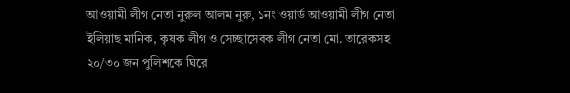আওয়ামী লীগ নেতা নুরুল আলম নুরু, ১নং ওয়ার্ড আওয়ামী লীগ নেতা ইলিয়াছ মানিক, কৃষক লীগ ও সেচ্ছাসেবক লীগ নেতা মো. তারেকসহ ২০/৩০ জন পুলিশকে ঘিরে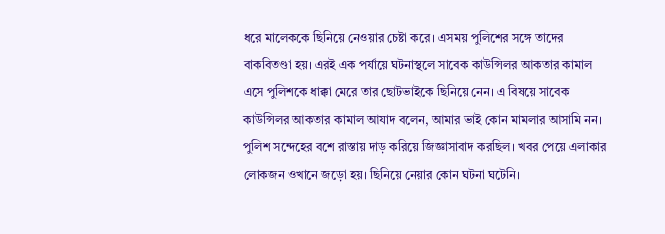ধরে মালেককে ছিনিয়ে নেওয়ার চেষ্টা করে। এসময় পুলিশের সঙ্গে তাদের বাকবিতণ্ডা হয়। এরই এক পর্যায়ে ঘটনাস্থলে সাবেক কাউন্সিলর আকতার কামাল এসে পুলিশকে ধাক্কা মেরে তার ছোটভাইকে ছিনিয়ে নেন। এ বিষয়ে সাবেক কাউন্সিলর আকতার কামাল আযাদ বলেন, আমার ভাই কোন মামলার আসামি নন। পুলিশ সন্দেহের বশে রাস্তায় দাড় করিয়ে জিজ্ঞাসাবাদ করছিল। খবর পেয়ে এলাকার লোকজন ওখানে জড়ো হয়। ছিনিয়ে নেয়ার কোন ঘটনা ঘটেনি।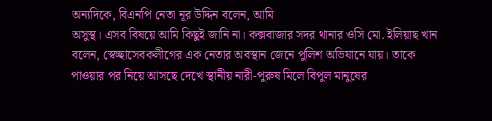অন্যদিকে, বিএনপি নেতা নূর উদ্দিন বলেন, আমি
অসুস্থ। এসব বিষয়ে আমি কিছুই জানি না। কক্সবাজার সদর থানার ওসি মো. ইলিয়াছ খান বলেন, স্বেচ্ছাসেবকলীগের এক নেতার অবস্থান জেনে পুলিশ অভিযানে যায়। তাকে পাওয়ার পর নিয়ে আসছে দেখে স্থানীয় নারী-পুরুষ মিলে বিপুল মানুষের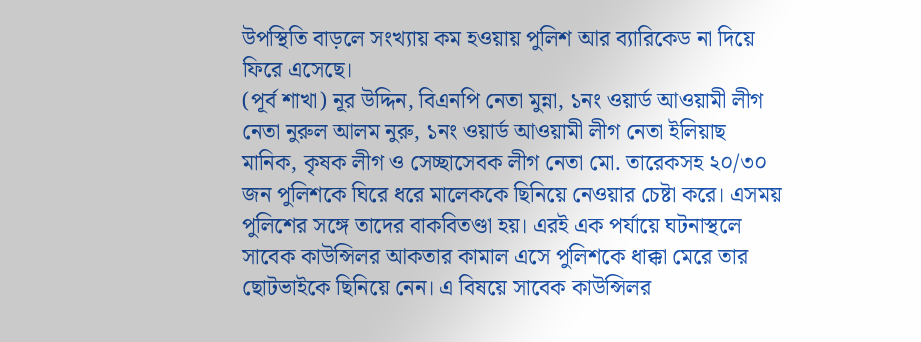উপস্থিতি বাড়লে সংখ্যায় কম হওয়ায় পুলিশ আর ব্যারিকেড না দিয়ে ফিরে এসেছে।
(পূর্ব শাখা) নূর উদ্দিন, বিএনপি নেতা মুন্না, ১নং ওয়ার্ড আওয়ামী লীগ নেতা নুরুল আলম নুরু, ১নং ওয়ার্ড আওয়ামী লীগ নেতা ইলিয়াছ মানিক, কৃষক লীগ ও সেচ্ছাসেবক লীগ নেতা মো. তারেকসহ ২০/৩০ জন পুলিশকে ঘিরে ধরে মালেককে ছিনিয়ে নেওয়ার চেষ্টা করে। এসময় পুলিশের সঙ্গে তাদের বাকবিতণ্ডা হয়। এরই এক পর্যায়ে ঘটনাস্থলে সাবেক কাউন্সিলর আকতার কামাল এসে পুলিশকে ধাক্কা মেরে তার ছোটভাইকে ছিনিয়ে নেন। এ বিষয়ে সাবেক কাউন্সিলর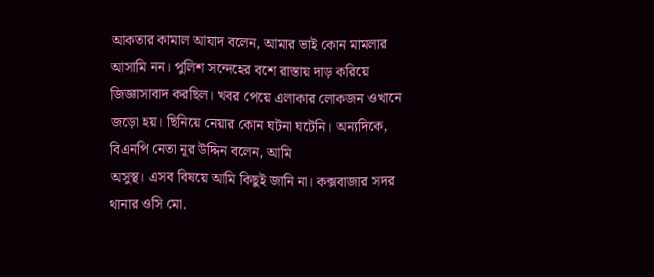আকতার কামাল আযাদ বলেন, আমার ভাই কোন মামলার আসামি নন। পুলিশ সন্দেহের বশে রাস্তায় দাড় করিয়ে জিজ্ঞাসাবাদ করছিল। খবর পেয়ে এলাকার লোকজন ওখানে জড়ো হয়। ছিনিয়ে নেয়ার কোন ঘটনা ঘটেনি। অন্যদিকে, বিএনপি নেতা নূর উদ্দিন বলেন, আমি
অসুস্থ। এসব বিষয়ে আমি কিছুই জানি না। কক্সবাজার সদর থানার ওসি মো.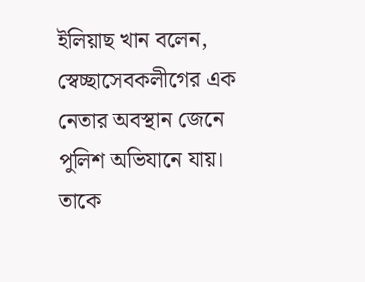ইলিয়াছ খান বলেন, স্বেচ্ছাসেবকলীগের এক নেতার অবস্থান জেনে পুলিশ অভিযানে যায়। তাকে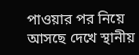পাওয়ার পর নিয়ে আসছে দেখে স্থানীয়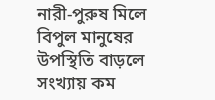নারী-পুরুষ মিলে বিপুল মানুষের উপস্থিতি বাড়লে সংখ্যায় কম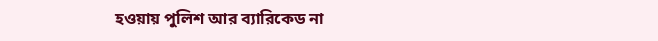হওয়ায় পুলিশ আর ব্যারিকেড না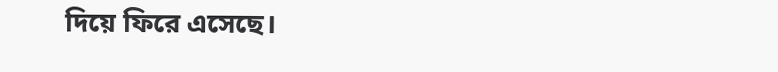দিয়ে ফিরে এসেছে।